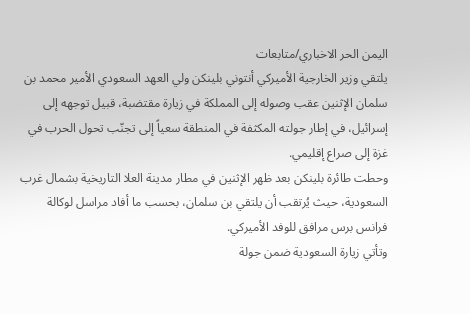اليمن الحر الاخباري/متابعات
يلتقي وزير الخارجية الأميركي أنتوني بلينكن ولي العهد السعودي الأمير محمد بن سلمان الإثنين عقب وصوله إلى المملكة في زيارة مقتضبة، قبيل توجهه إلى إسرائيل، في إطار جولته المكثفة في المنطقة سعياً إلى تجنّب تحول الحرب في غزة إلى صراع إقليمي.
وحطت طائرة بلينكن بعد ظهر الإثنين في مطار مدينة العلا التاريخية بشمال غرب السعودية، حيث يُرتقب أن يلتقي بن سلمان، بحسب ما أفاد مراسل لوكالة فرانس برس مرافق للوفد الأميركي.
وتأتي زيارة السعودية ضمن جولة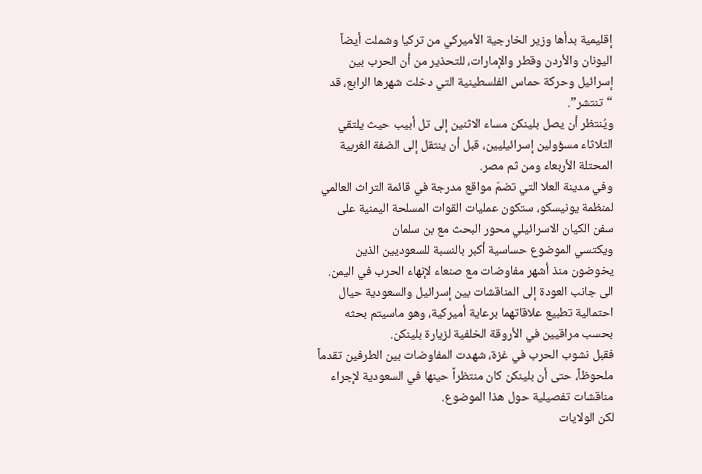إقليمية بدأها وزير الخارجية الأميركي من تركيا وشملت أيضاً اليونان والأردن وقطر والإمارات، للتحذير من أن الحرب بين إسرائيل وحركة حماس الفلسطينية التي دخلت شهرها الرابع، قد “تنتشر”.
ويُنتظر أن يصل بلينكن مساء الاثنين إلى تل أبيب حيث يلتقي الثلاثاء مسؤولين إسرائيليين، قبل أن ينتقل إلى الضفة الغربية المحتلة الأربعاء ومن ثم مصر.
وفي مدينة العلا التي تضمّ مواقع مدرجة في قائمة التراث العالمي لمنظمة يونيسكو، ستكون عمليات القوات المسلحة اليمنية على سفن الكيان الاسرائيلي محور البحث مع بن سلمان
ويكتسي الموضوع حساسية أكبر بالنسبة للسعوديين الذين يخوضون منذ أشهر مفاوضات مع صنعاء لإنهاء الحرب في اليمن.
الى جانب العودة إلى المناقشات بين إسرائيل والسعودية حيال احتمالية تطبيع علاقاتهما برعاية أميركية، وهو ماسيتم بحثه بحسب مراقيين في الأروقة الخلفية لزيارة بلينكن.
فقبل نشوب الحرب في غزة، شهدت المفاوضات بين الطرفين تقدماً ملحوظاً، حتى أن بلينكن كان منتظراً حينها في السعودية لإجراء مناقشات تفصيلية حول هذا الموضوع.
لكن الولايات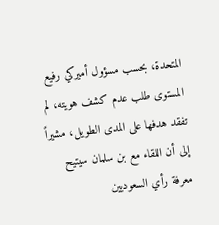المتحدة، بحسب مسؤول أميركي رفيع المستوى طلب عدم كشف هويته، لم تفقد هدفها على المدى الطويل، مشيراً إلى أن اللقاء مع بن سلمان سيتيح معرفة رأي السعوديين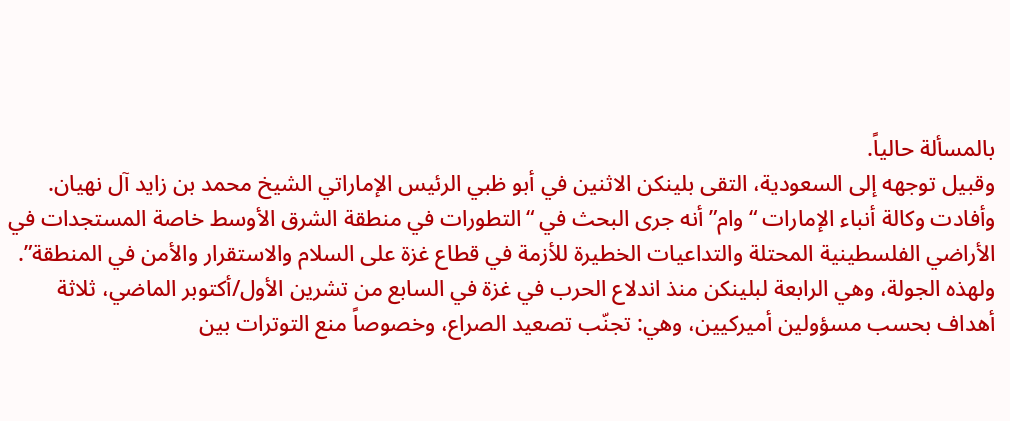بالمسألة حالياً.
وقبيل توجهه إلى السعودية، التقى بلينكن الاثنين في أبو ظبي الرئيس الإماراتي الشيخ محمد بن زايد آل نهيان. وأفادت وكالة أنباء الإمارات “وام” أنه جرى البحث في “التطورات في منطقة الشرق الأوسط خاصة المستجدات في الأراضي الفلسطينية المحتلة والتداعيات الخطيرة للأزمة في قطاع غزة على السلام والاستقرار والأمن في المنطقة”.
ولهذه الجولة، وهي الرابعة لبلينكن منذ اندلاع الحرب في غزة في السابع من تشرين الأول/أكتوبر الماضي، ثلاثة أهداف بحسب مسؤولين أميركيين، وهي: تجنّب تصعيد الصراع، وخصوصاً منع التوترات بين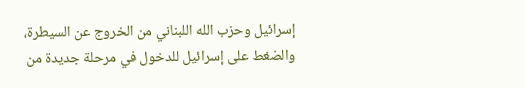إسرائيل وحزب الله اللبناني من الخروج عن السيطرة، والضغط على إسرائيل للدخول في مرحلة جديدة من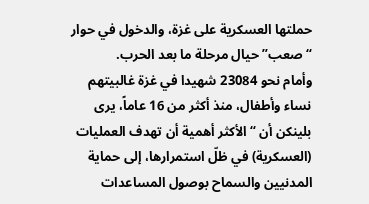حملتها العسكرية على غزة، والدخول في حوار “صعب” حيال مرحلة ما بعد الحرب.
وأمام نحو 23084 شهيدا في غزة غالبيتهم نساء وأطفال، منذ أكثر من 16 عاماً، يرى بلينكن أن “الأكثر أهمية أن تهدف العمليات (العسكرية) في ظلّ استمرارها، إلى حماية المدنيين والسماح بوصول المساعدات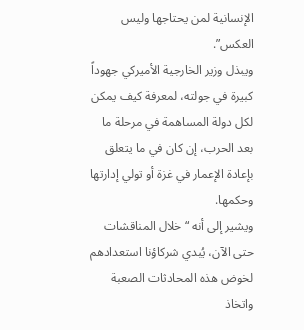الإنسانية لمن يحتاجها وليس العكس”.
ويبذل وزير الخارجية الأميركي جهوداً كبيرة في جولته، لمعرفة كيف يمكن لكل دولة المساهمة في مرحلة ما بعد الحرب، إن كان في ما يتعلق بإعادة الإعمار في غزة أو تولي إدارتها وحكمها.
ويشير إلى أنه “خلال المناقشات حتى الآن، يُبدي شركاؤنا استعدادهم لخوض هذه المحادثات الصعبة واتخاذ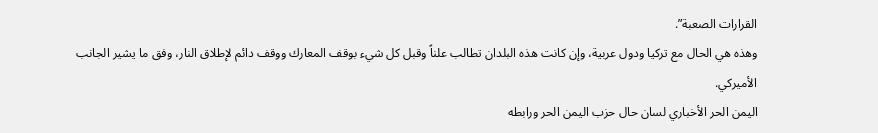القرارات الصعبة”.
وهذه هي الحال مع تركيا ودول عربية، وإن كانت هذه البلدان تطالب علناً وقبل كل شيء بوقف المعارك ووقف دائم لإطلاق النار، وفق ما يشير الجانب الأميركي.
اليمن الحر الأخباري لسان حال حزب اليمن الحر ورابطه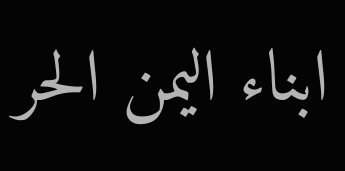ابناء اليمن الحر